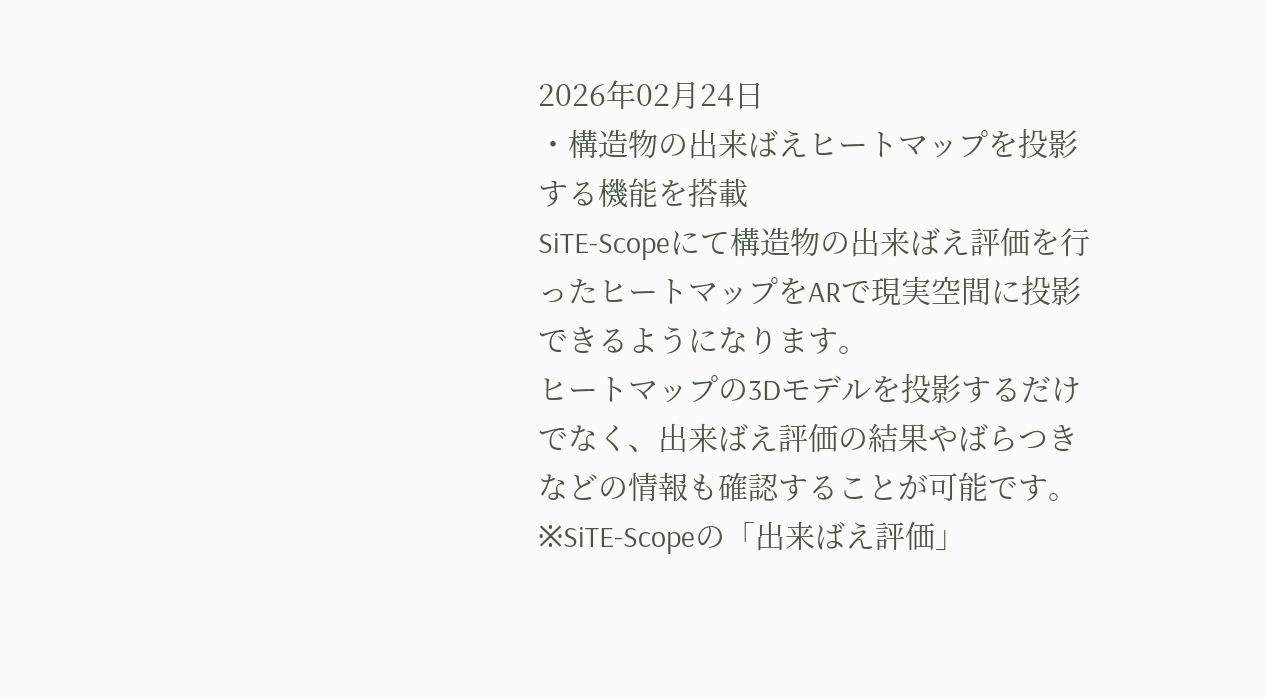2026年02月24日
・構造物の出来ばえヒートマップを投影する機能を搭載
SiTE-Scopeにて構造物の出来ばえ評価を行ったヒートマップをARで現実空間に投影できるようになります。
ヒートマップの3Dモデルを投影するだけでなく、出来ばえ評価の結果やばらつきなどの情報も確認することが可能です。
※SiTE-Scopeの「出来ばえ評価」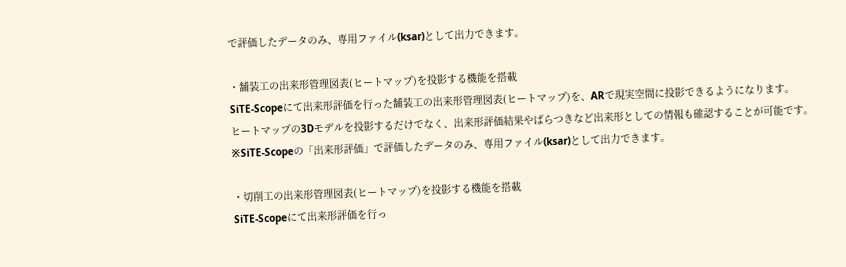で評価したデータのみ、専用ファイル(ksar)として出力できます。

・舗装工の出来形管理図表(ヒートマップ)を投影する機能を搭載
SiTE-Scopeにて出来形評価を行った舗装工の出来形管理図表(ヒートマップ)を、ARで現実空間に投影できるようになります。
ヒートマップの3Dモデルを投影するだけでなく、出来形評価結果やばらつきなど出来形としての情報も確認することが可能です。
※SiTE-Scopeの「出来形評価」で評価したデータのみ、専用ファイル(ksar)として出力できます。

・切削工の出来形管理図表(ヒートマップ)を投影する機能を搭載
SiTE-Scopeにて出来形評価を行っ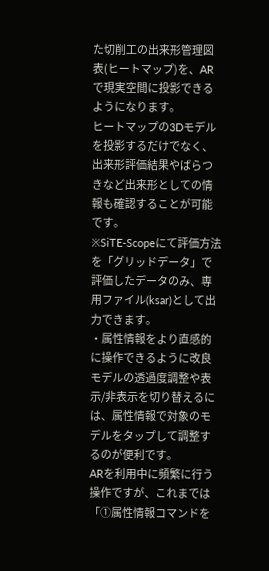た切削工の出来形管理図表(ヒートマップ)を、ARで現実空間に投影できるようになります。
ヒートマップの3Dモデルを投影するだけでなく、出来形評価結果やばらつきなど出来形としての情報も確認することが可能です。
※SiTE-Scopeにて評価方法を「グリッドデータ」で評価したデータのみ、専用ファイル(ksar)として出力できます。
・属性情報をより直感的に操作できるように改良
モデルの透過度調整や表示/非表示を切り替えるには、属性情報で対象のモデルをタップして調整するのが便利です。
ARを利用中に頻繁に行う操作ですが、これまでは「①属性情報コマンドを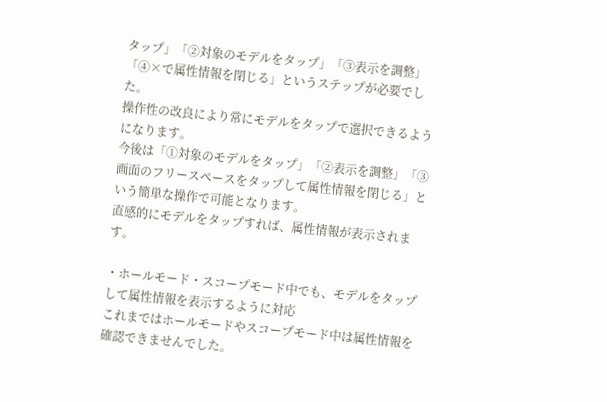タップ」「②対象のモデルをタップ」「③表示を調整」「④×で属性情報を閉じる」というステップが必要でした。
操作性の改良により常にモデルをタップで選択できるようになります。
今後は「①対象のモデルをタップ」「②表示を調整」「③画面のフリースペースをタップして属性情報を閉じる」という簡単な操作で可能となります。
直感的にモデルをタップすれば、属性情報が表示されます。

・ホールモード・スコープモード中でも、モデルをタップして属性情報を表示するように対応
これまではホールモードやスコープモード中は属性情報を確認できませんでした。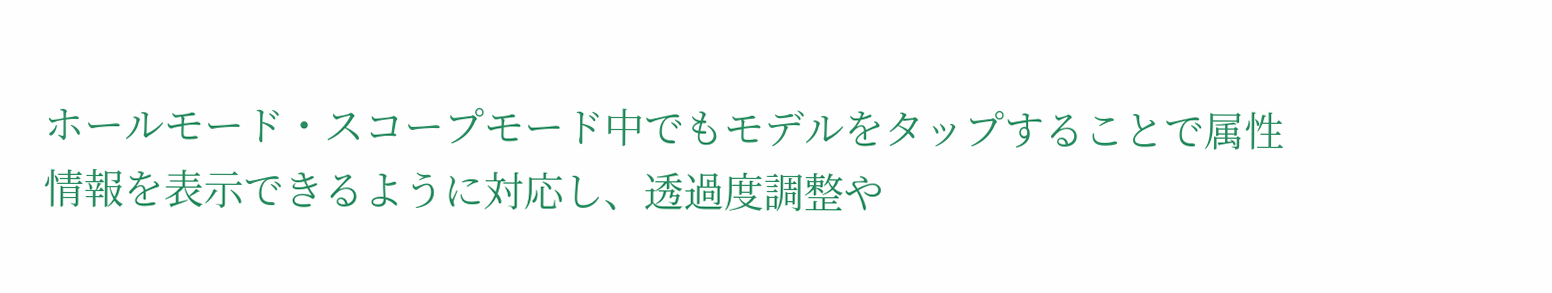ホールモード・スコープモード中でもモデルをタップすることで属性情報を表示できるように対応し、透過度調整や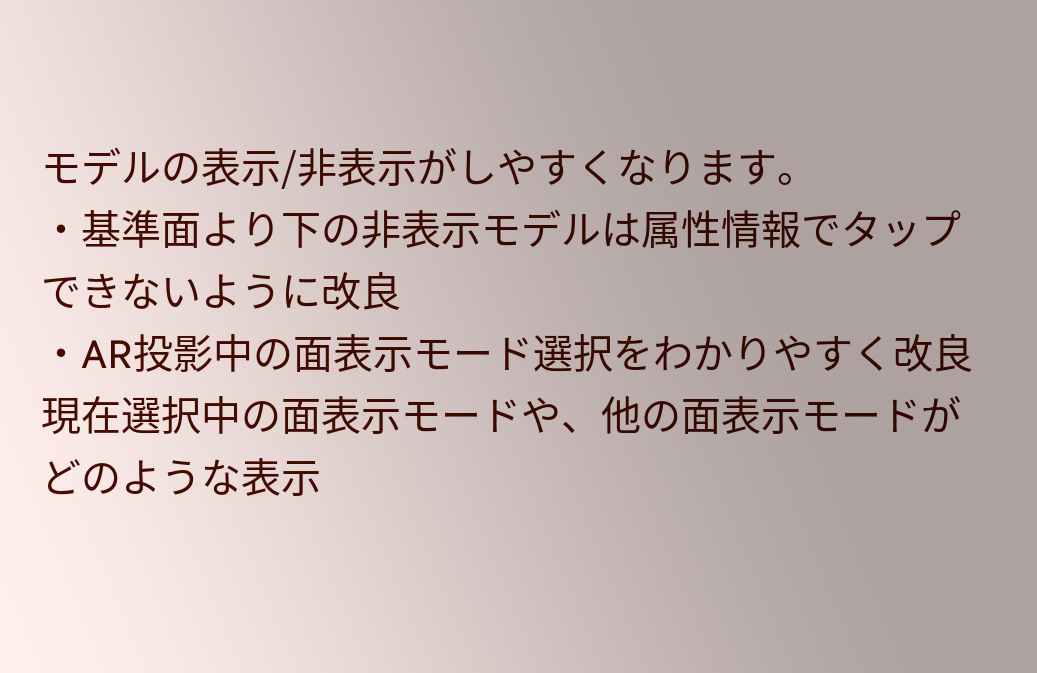モデルの表示/非表示がしやすくなります。
・基準面より下の非表示モデルは属性情報でタップできないように改良
・AR投影中の面表示モード選択をわかりやすく改良
現在選択中の面表示モードや、他の面表示モードがどのような表示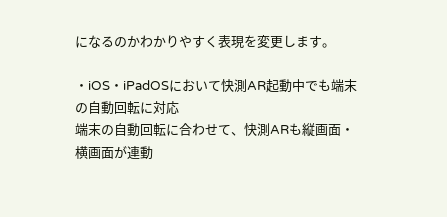になるのかわかりやすく表現を変更します。

・iOS・iPadOSにおいて快測AR起動中でも端末の自動回転に対応
端末の自動回転に合わせて、快測ARも縦画面・横画面が連動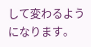して変わるようになります。